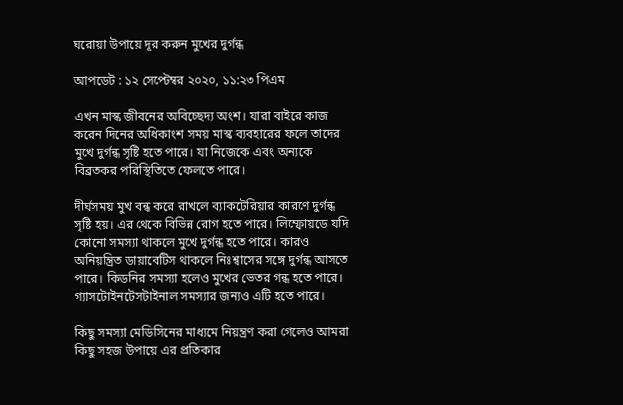ঘরোয়া উপায়ে দূর করুন মুখের দুর্গন্ধ

আপডেট : ১২ সেপ্টেম্বর ২০২০, ১১:২৩ পিএম

এখন মাস্ক জীবনের অবিচ্ছেদ্য অংশ। যারা বাইরে কাজ করেন দিনের অধিকাংশ সময় মাস্ক ব্যবহারের ফলে তাদের মুখে দুর্গন্ধ সৃষ্টি হতে পারে। যা নিজেকে এবং অন্যকে বিব্রতকর পরিস্থিতিতে ফেলতে পারে।

দীর্ঘসময় মুখ বন্ধ করে রাখলে ব্যাকটেরিয়ার কারণে দুর্গন্ধ সৃষ্টি হয়। এর থেকে বিভিন্ন রোগ হতে পারে। লিম্ফোয়ডে যদি কোনো সমস্যা থাকলে মুখে দুর্গন্ধ হতে পারে। কারও অনিয়ন্ত্রিত ডায়াবেটিস থাকলে নিঃশ্বাসের সঙ্গে দুর্গন্ধ আসতে পারে। কিডনির সমস্যা হলেও মুখের ভেতর গন্ধ হতে পারে। গ্যাসটোইনটেসটাইনাল সমস্যার জন্যও এটি হতে পারে।

কিছু সমস্যা মেডিসিনের মাধ্যমে নিয়ন্ত্রণ করা গেলেও আমরা কিছু সহজ উপায়ে এর প্রতিকার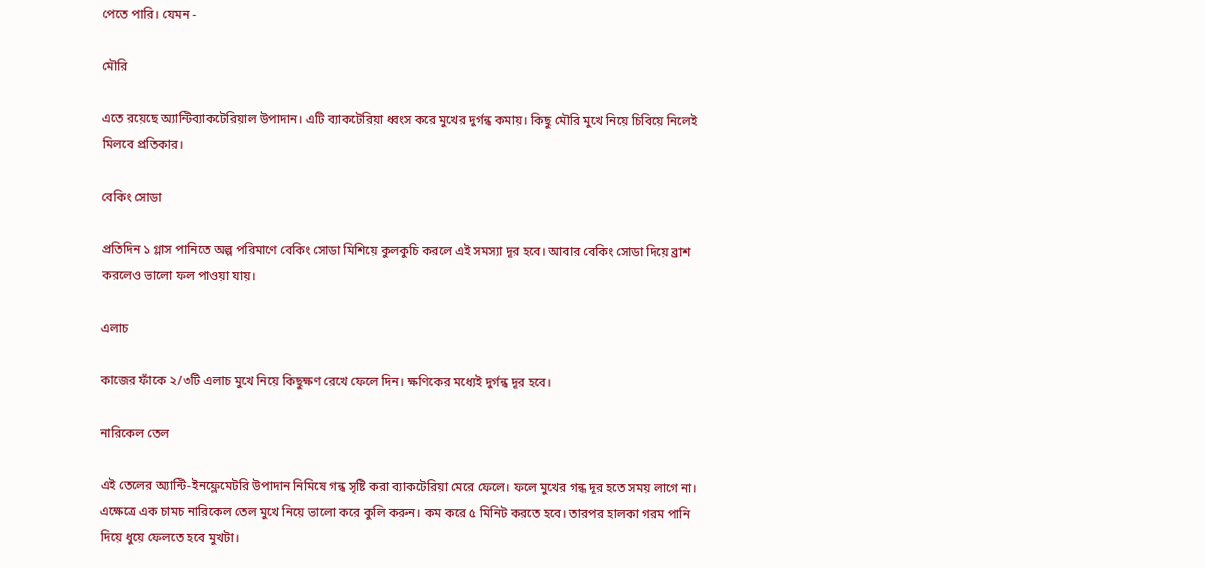পেতে পারি। যেমন -

মৌরি

এতে রয়েছে অ্যান্টিব্যাকটেরিয়াল উপাদান। এটি ব্যাকটেরিয়া ধ্বংস করে মুখের দুর্গন্ধ কমায়। কিছু মৌরি মুখে নিয়ে চিবিয়ে নিলেই মিলবে প্রতিকার।

বেকিং সোডা

প্রতিদিন ১ গ্লাস পানিতে অল্প পরিমাণে বেকিং সোডা মিশিয়ে কুলকুচি করলে এই সমস্যা দূর হবে। আবার বেকিং সোডা দিয়ে ব্রাশ করলেও ভালো ফল পাওয়া যায়।

এলাচ

কাজের ফাঁকে ২/৩টি এলাচ মুখে নিয়ে কিছুক্ষণ রেখে ফেলে দিন। ক্ষণিকের মধ্যেই দুর্গন্ধ দূর হবে।

নারিকেল তেল

এই তেলের অ্যান্টি-ইনফ্লেমেটরি উপাদান নিমিষে গন্ধ সৃষ্টি করা ব্যাকটেরিয়া মেরে ফেলে। ফলে মুখের গন্ধ দূর হতে সময় লাগে না। এক্ষেত্রে এক চামচ নারিকেল তেল মুখে নিয়ে ভালো করে কুলি করুন। কম করে ৫ মিনিট করতে হবে। তারপর হালকা গরম পানি দিয়ে ধুয়ে ফেলতে হবে মুখটা।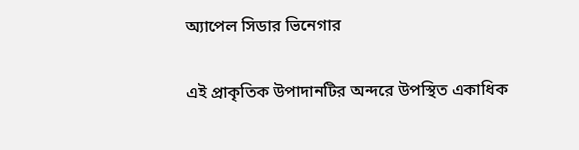অ্যাপেল সিডার ভিনেগার

এই প্রাকৃতিক উপাদানটির অন্দরে উপস্থিত একাধিক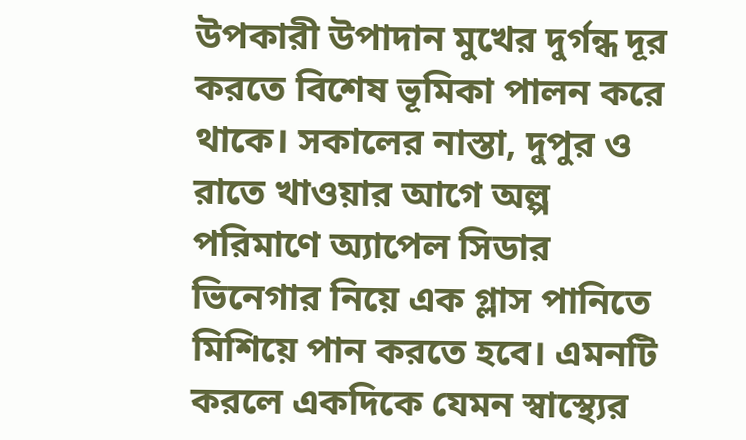উপকারী উপাদান মুখের দুর্গন্ধ দূর করতে বিশেষ ভূমিকা পালন করে থাকে। সকালের নাস্তা, দুপুর ও রাতে খাওয়ার আগে অল্প পরিমাণে অ্যাপেল সিডার ভিনেগার নিয়ে এক গ্লাস পানিতে মিশিয়ে পান করতে হবে। এমনটি করলে একদিকে যেমন স্বাস্থ্যের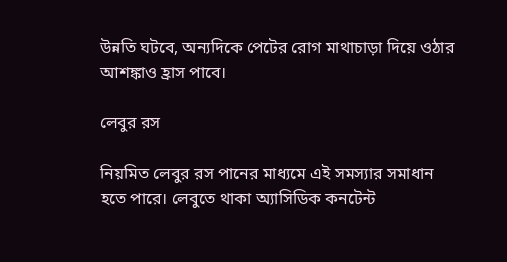উন্নতি ঘটবে, অন্যদিকে পেটের রোগ মাথাচাড়া দিয়ে ওঠার আশঙ্কাও হ্রাস পাবে।

লেবুর রস

নিয়মিত লেবুর রস পানের মাধ্যমে এই সমস্যার সমাধান হতে পারে। লেবুতে থাকা অ্যাসিডিক কনটেন্ট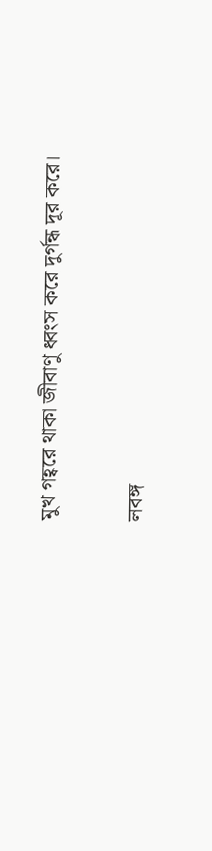মুখ গহ্বরে থাকা জীবাণু ধ্বংস করে দুর্গন্ধ দূর করে।

লবঙ্গ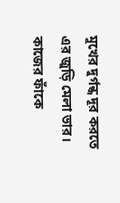মুখের দুর্গন্ধ দূর করতে এর জুড়ি মেলা ভার। কাজের ফাঁকে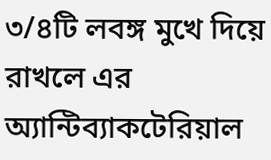৩/৪টি লবঙ্গ মুখে দিয়ে রাখলে এর অ্যান্টিব্যাকটেরিয়াল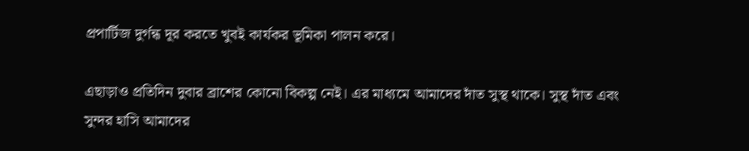প্রপার্টিজ দুর্গন্ধ দূর করতে খুবই কার্যকর ভূমিকা পালন করে।

এছাড়াও প্রতিদিন দুবার ব্রাশের কোনো বিকল্প নেই। এর মাধ্যমে আমাদের দাঁত সুস্থ থাকে। সুস্থ দাঁত এবং সুন্দর হাসি আমাদের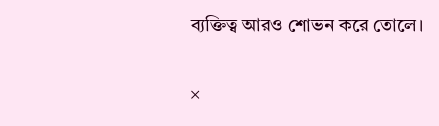ব্যক্তিত্ব আরও শোভন করে তোলে।

×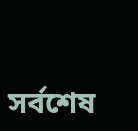সর্বশেষ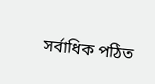সর্বাধিক পঠিত